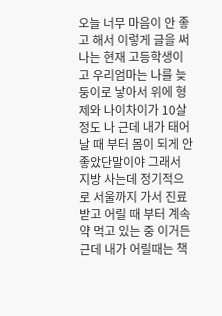오늘 너무 마음이 안 좋고 해서 이렇게 글을 써 나는 현재 고등학생이고 우리엄마는 나를 늦둥이로 낳아서 위에 형제와 나이차이가 10살 정도 나 근데 내가 태어날 때 부터 몸이 되게 안 좋았단말이야 그래서 지방 사는데 정기적으로 서울까지 가서 진료 받고 어릴 때 부터 계속 약 먹고 있는 중 이거든 근데 내가 어릴때는 책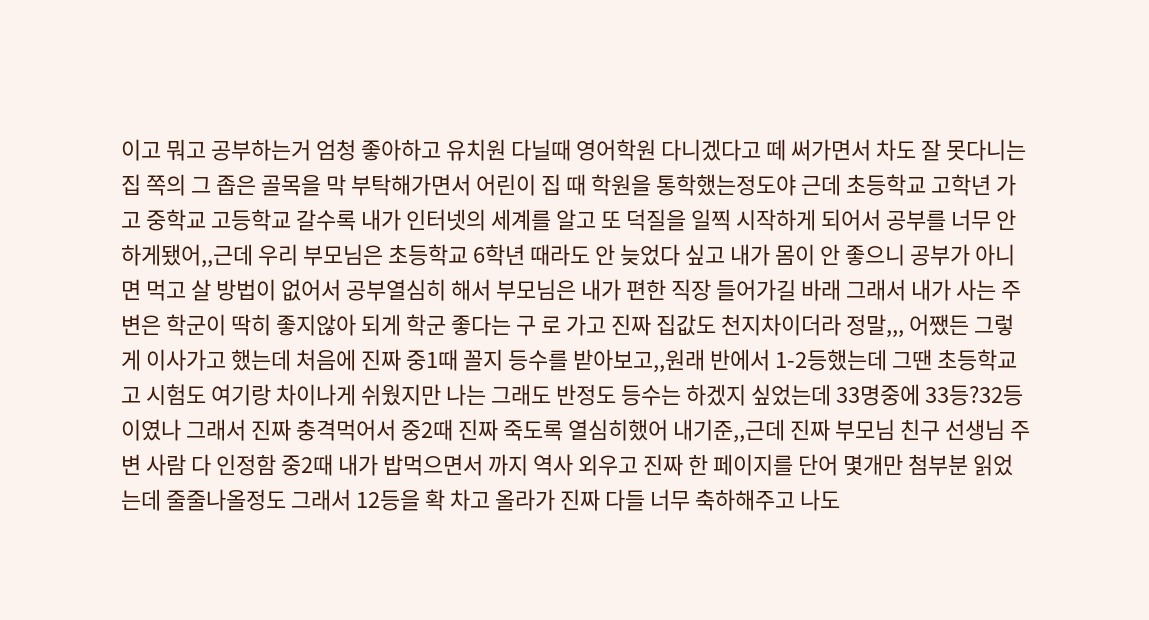이고 뭐고 공부하는거 엄청 좋아하고 유치원 다닐때 영어학원 다니겠다고 떼 써가면서 차도 잘 못다니는 집 쪽의 그 좁은 골목을 막 부탁해가면서 어린이 집 때 학원을 통학했는정도야 근데 초등학교 고학년 가고 중학교 고등학교 갈수록 내가 인터넷의 세계를 알고 또 덕질을 일찍 시작하게 되어서 공부를 너무 안 하게됐어,,근데 우리 부모님은 초등학교 6학년 때라도 안 늦었다 싶고 내가 몸이 안 좋으니 공부가 아니면 먹고 살 방법이 없어서 공부열심히 해서 부모님은 내가 편한 직장 들어가길 바래 그래서 내가 사는 주변은 학군이 딱히 좋지않아 되게 학군 좋다는 구 로 가고 진짜 집값도 천지차이더라 정말,,, 어쨌든 그렇게 이사가고 했는데 처음에 진짜 중1때 꼴지 등수를 받아보고,,원래 반에서 1-2등했는데 그땐 초등학교고 시험도 여기랑 차이나게 쉬웠지만 나는 그래도 반정도 등수는 하겠지 싶었는데 33명중에 33등?32등이였나 그래서 진짜 충격먹어서 중2때 진짜 죽도록 열심히했어 내기준,,근데 진짜 부모님 친구 선생님 주변 사람 다 인정함 중2때 내가 밥먹으면서 까지 역사 외우고 진짜 한 페이지를 단어 몇개만 첨부분 읽었는데 줄줄나올정도 그래서 12등을 확 차고 올라가 진짜 다들 너무 축하해주고 나도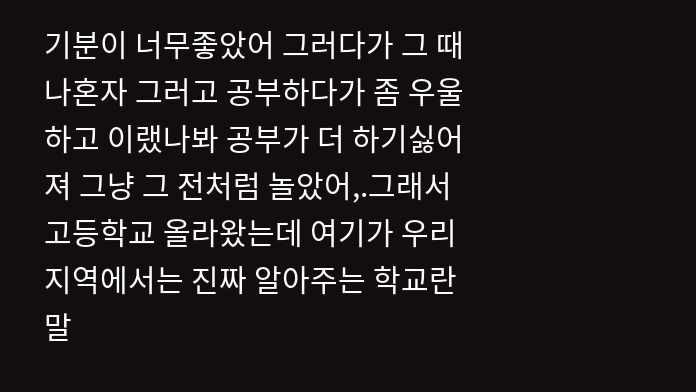기분이 너무좋았어 그러다가 그 때 나혼자 그러고 공부하다가 좀 우울하고 이랬나봐 공부가 더 하기싫어져 그냥 그 전처럼 놀았어,.그래서 고등학교 올라왔는데 여기가 우리 지역에서는 진짜 알아주는 학교란말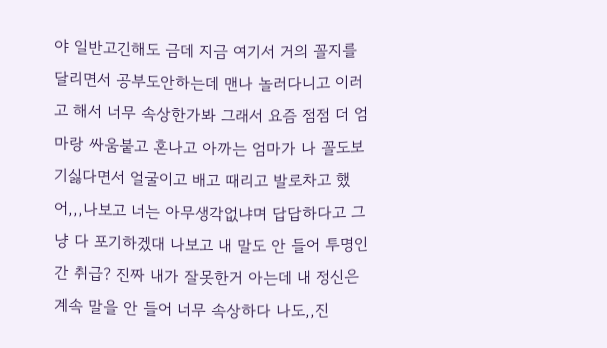야 일반고긴해도 금데 지금 여기서 거의 꼴지를 달리면서 공부도안하는데 맨나 놀러다니고 이러고 해서 너무 속상한가봐 그래서 요즘 점점 더 엄마랑 싸움붙고 혼나고 아까는 엄마가 나 꼴도보기싫다면서 얼굴이고 배고 때리고 발로차고 했어,,,나보고 너는 아무생각없냐며 답답하다고 그냥 다 포기하겠대 나보고 내 말도 안 들어 투명인간 취급? 진짜 내가 잘못한거 아는데 내 정신은 계속 말을 안 들어 너무 속상하다 나도,,진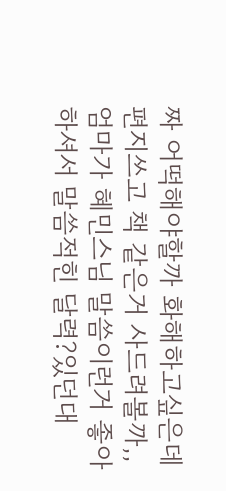짜 어떡해야할까 화해하고싶은데 편지쓰고 책 같은거 사드려볼까,,엄마가 혜민스님 말씀이런거 좋아하셔서 말씀적힌 달력?있던대